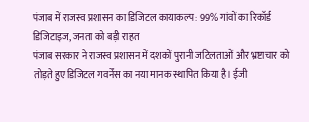पंजाब में राजस्व प्रशासन का डिजिटल कायाकल्प: 99% गांवों का रिकॉर्ड डिजिटाइज, जनता को बड़ी राहत
पंजाब सरकार ने राजस्व प्रशासन में दशकों पुरानी जटिलताओं और भ्रष्टाचार को तोड़ते हुए डिजिटल गवर्नेंस का नया मानक स्थापित किया है। ईजी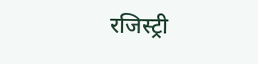रजिस्ट्री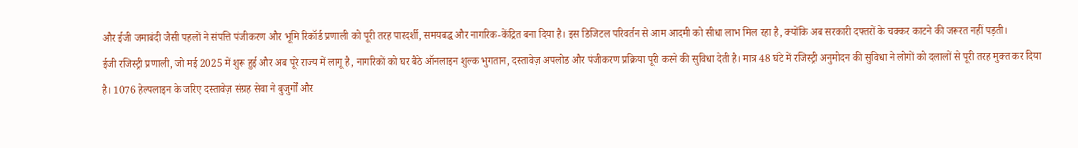और ईजी जमाबंदी जैसी पहलों ने संपत्ति पंजीकरण और भूमि रिकॉर्ड प्रणाली को पूरी तरह पारदर्शी, समयबद्ध और नागरिक-केंद्रित बना दिया है। इस डिजिटल परिवर्तन से आम आदमी को सीधा लाभ मिल रहा है, क्योंकि अब सरकारी दफ्तरों के चक्कर काटने की जरूरत नहीं पड़ती।
ईजी रजिस्ट्री प्रणाली, जो मई 2025 में शुरू हुई और अब पूरे राज्य में लागू है, नागरिकों को घर बैठे ऑनलाइन शुल्क भुगतान, दस्तावेज़ अपलोड और पंजीकरण प्रक्रिया पूरी करने की सुविधा देती है। मात्र 48 घंटे में रजिस्ट्री अनुमोदन की सुविधा ने लोगों को दलालों से पूरी तरह मुक्त कर दिया है। 1076 हेल्पलाइन के जरिए दस्तावेज़ संग्रह सेवा ने बुजुर्गों और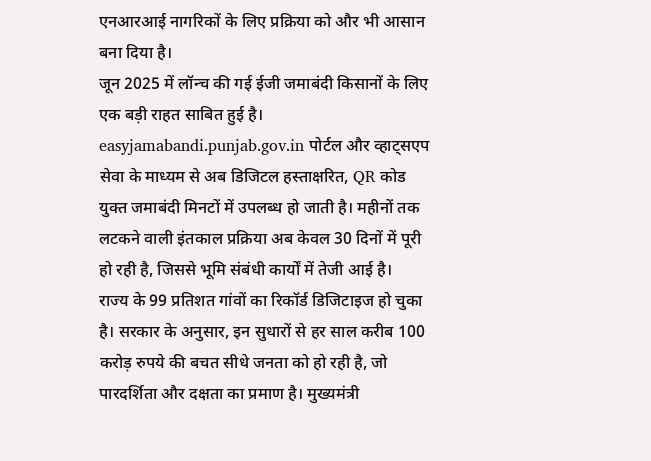एनआरआई नागरिकों के लिए प्रक्रिया को और भी आसान बना दिया है।
जून 2025 में लॉन्च की गई ईजी जमाबंदी किसानों के लिए एक बड़ी राहत साबित हुई है। easyjamabandi.punjab.gov.in पोर्टल और व्हाट्सएप सेवा के माध्यम से अब डिजिटल हस्ताक्षरित, QR कोड युक्त जमाबंदी मिनटों में उपलब्ध हो जाती है। महीनों तक लटकने वाली इंतकाल प्रक्रिया अब केवल 30 दिनों में पूरी हो रही है, जिससे भूमि संबंधी कार्यों में तेजी आई है।
राज्य के 99 प्रतिशत गांवों का रिकॉर्ड डिजिटाइज हो चुका है। सरकार के अनुसार, इन सुधारों से हर साल करीब 100 करोड़ रुपये की बचत सीधे जनता को हो रही है, जो पारदर्शिता और दक्षता का प्रमाण है। मुख्यमंत्री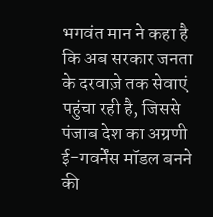भगवंत मान ने कहा है कि अब सरकार जनता के दरवाज़े तक सेवाएं पहुंचा रही है, जिससे पंजाब देश का अग्रणी ई-गवर्नेंस मॉडल बनने की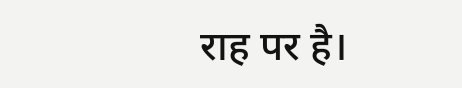राह पर है।